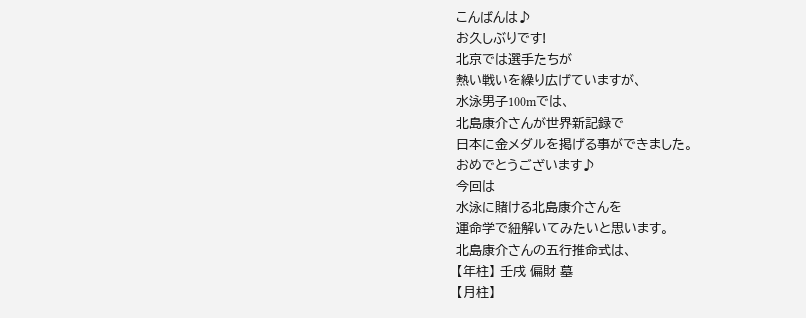こんばんは♪
お久しぶりです!
北京では選手たちが
熱い戦いを繰り広げていますが、
水泳男子100mでは、
北島康介さんが世界新記録で
日本に金メダルを掲げる事ができました。
おめでとうございます♪
今回は
水泳に賭ける北島康介さんを
運命学で紐解いてみたいと思います。
北島康介さんの五行推命式は、
【年柱】 壬戌 偏財 墓
【月柱】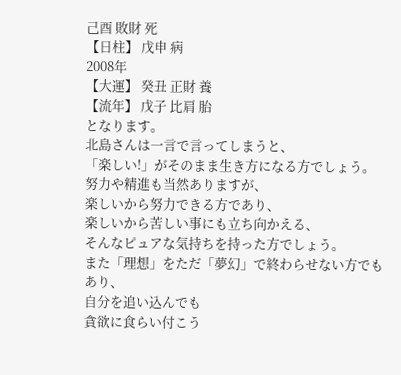己酉 敗財 死
【日柱】 戊申 病
2008年
【大運】 癸丑 正財 養
【流年】 戊子 比肩 胎
となります。
北島さんは一言で言ってしまうと、
「楽しい!」がそのまま生き方になる方でしょう。
努力や精進も当然ありますが、
楽しいから努力できる方であり、
楽しいから苦しい事にも立ち向かえる、
そんなピュアな気持ちを持った方でしょう。
また「理想」をただ「夢幻」で終わらせない方でもあり、
自分を追い込んでも
貪欲に食らい付こう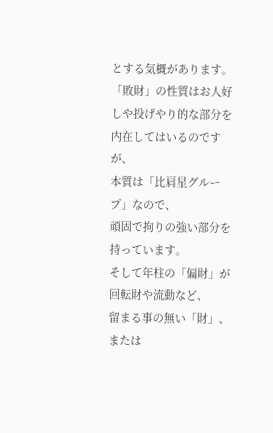とする気概があります。
「敗財」の性質はお人好しや投げやり的な部分を
内在してはいるのですが、
本質は「比肩星グループ」なので、
頑固で拘りの強い部分を持っています。
そして年柱の「偏財」が回転財や流動など、
留まる事の無い「財」、
または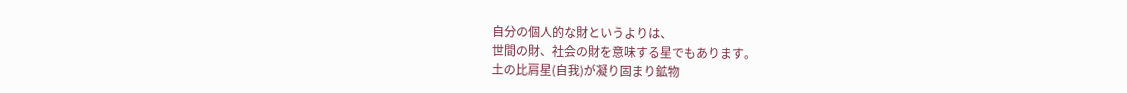自分の個人的な財というよりは、
世間の財、社会の財を意味する星でもあります。
土の比肩星(自我)が凝り固まり鉱物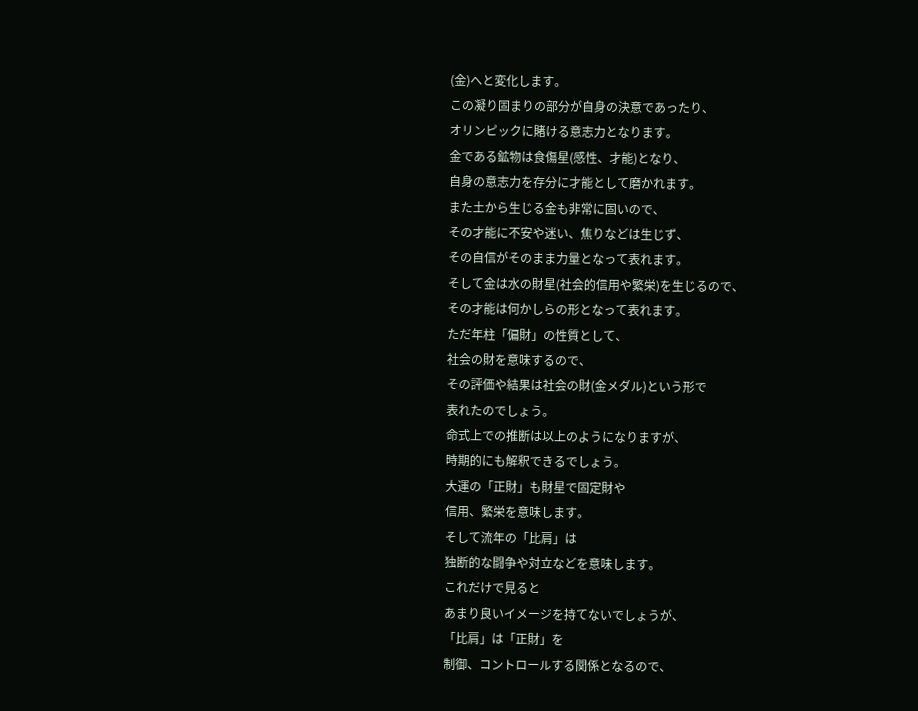(金)へと変化します。
この凝り固まりの部分が自身の決意であったり、
オリンピックに賭ける意志力となります。
金である鉱物は食傷星(感性、才能)となり、
自身の意志力を存分に才能として磨かれます。
また土から生じる金も非常に固いので、
その才能に不安や迷い、焦りなどは生じず、
その自信がそのまま力量となって表れます。
そして金は水の財星(社会的信用や繁栄)を生じるので、
その才能は何かしらの形となって表れます。
ただ年柱「偏財」の性質として、
社会の財を意味するので、
その評価や結果は社会の財(金メダル)という形で
表れたのでしょう。
命式上での推断は以上のようになりますが、
時期的にも解釈できるでしょう。
大運の「正財」も財星で固定財や
信用、繁栄を意味します。
そして流年の「比肩」は
独断的な闘争や対立などを意味します。
これだけで見ると
あまり良いイメージを持てないでしょうが、
「比肩」は「正財」を
制御、コントロールする関係となるので、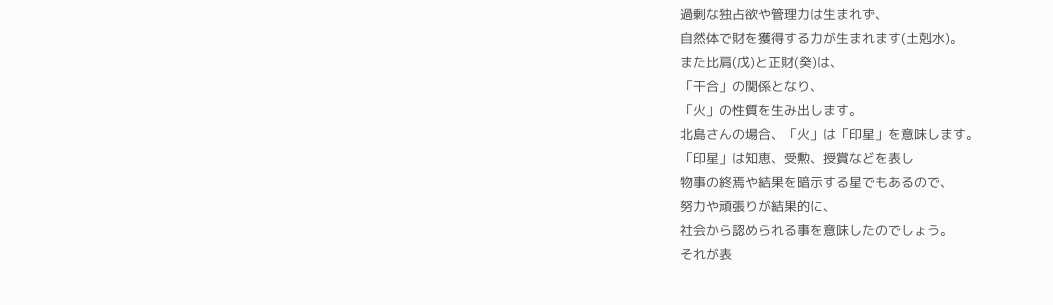過剰な独占欲や管理力は生まれず、
自然体で財を獲得する力が生まれます(土剋水)。
また比肩(戊)と正財(癸)は、
「干合」の関係となり、
「火」の性質を生み出します。
北島さんの場合、「火」は「印星」を意味します。
「印星」は知恵、受勲、授賞などを表し
物事の終焉や結果を暗示する星でもあるので、
努力や頑張りが結果的に、
社会から認められる事を意味したのでしょう。
それが表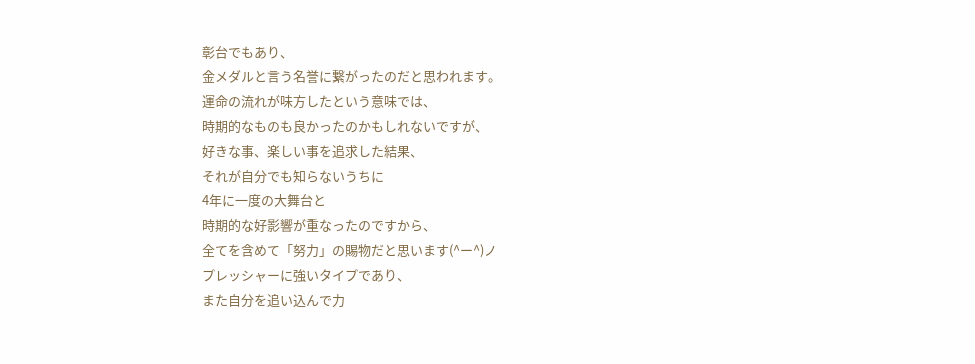彰台でもあり、
金メダルと言う名誉に繋がったのだと思われます。
運命の流れが味方したという意味では、
時期的なものも良かったのかもしれないですが、
好きな事、楽しい事を追求した結果、
それが自分でも知らないうちに
4年に一度の大舞台と
時期的な好影響が重なったのですから、
全てを含めて「努力」の賜物だと思います(^ー^)ノ
プレッシャーに強いタイプであり、
また自分を追い込んで力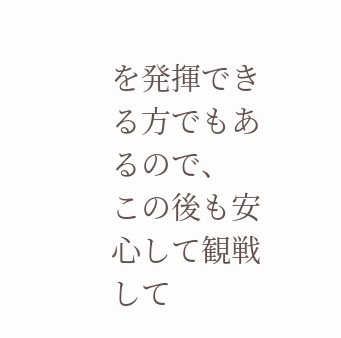を発揮できる方でもあるので、
この後も安心して観戦して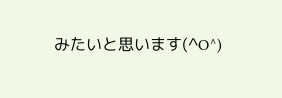みたいと思います(^O^)